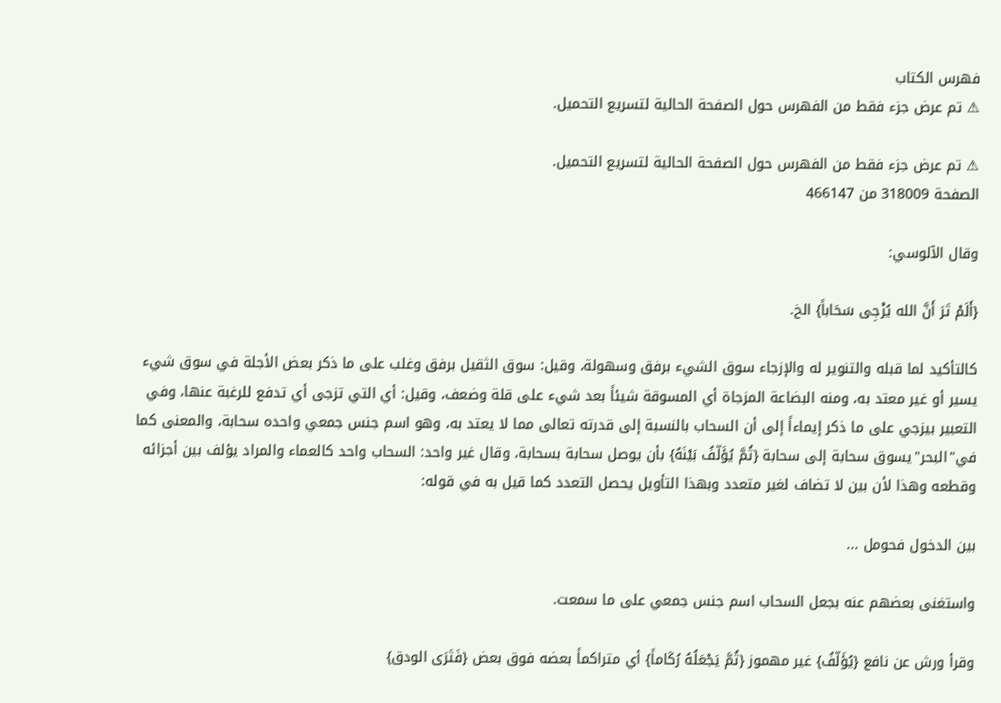فهرس الكتاب
⚠ تم عرض جزء فقط من الفهرس حول الصفحة الحالية لتسريع التحميل.

⚠ تم عرض جزء فقط من الفهرس حول الصفحة الحالية لتسريع التحميل.
الصفحة 318009 من 466147

وقال الآلوسي:

{أَلَمْ تَرَ أَنَّ الله يُزْجِى سَحَاباً} الخ.

كالتأكيد لما قبله والتنوير له والإزجاء سوق الشيء برفق وسهولة، وقيل: سوق الثقيل برفق وغلب على ما ذكر بعض الأجلة في سوق شيء يسير أو غير معتد به، ومنه البضاعة المزجاة أي المسوقة شيئاً بعد شيء على قلة وضعف، وقيل: أي التي تزجى أي تدفع للرغبة عنها، وفي التعبير بيزجي على ما ذكر إيماءاً إلى أن السحاب بالنسبة إلى قدرته تعالى مما لا يعتد به، وهو اسم جنس جمعي واحده سحابة، والمعنى كما في"البحر"يسوق سحابة إلى سحابة {ثُمَّ يُؤَلّفُ بَيْنَهُ} بأن يوصل سحابة بسحابة، وقال غير واحد: السحاب واحد كالعماء والمراد يؤلف بين أجزائه وقطعه وهذا لأن بين لا تضاف لغير متعدد وبهذا التأويل يحصل التعدد كما قيل به في قوله:

بين الدخول فحومل ...

واستغنى بعضهم عنه بجعل السحاب اسم جنس جمعي على ما سمعت.

وقرأ ورش عن نافع {يُؤَلّفُ} غير مهموز {ثُمَّ يَجْعَلُهُ رُكَاماً} أي متراكماً بعضه فوق بعض {فَتَرَى الودق}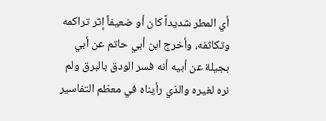أي المطر شديداً كان أو ضعيفاً إثر تراكمه وتكاثفه، وأخرج ابن أبي حاتم عن أبي بجيلة عن أبيه أنه فسر الودق بالبرق ولم نره لغيره والذي رأيناه في معظم التفاسير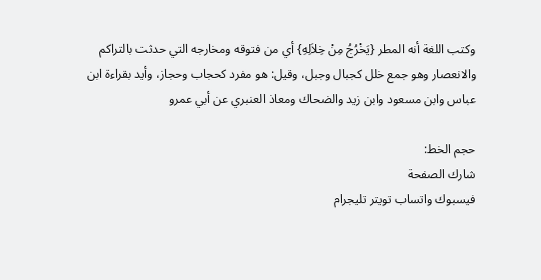وكتب اللغة أنه المطر {يَخْرُجُ مِنْ خِلاَلِهِ} أي من فتوقه ومخارجه التي حدثت بالتراكم والانعصار وهو جمع خلل كجبال وجبل، وقيل: هو مفرد كحجاب وحجاز، وأيد بقراءة ابن عباس وابن مسعود وابن زيد والضحاك ومعاذ العنبري عن أبي عمرو

حجم الخط:
شارك الصفحة
فيسبوك واتساب تويتر تليجرام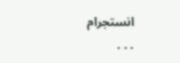انستجرام
. . .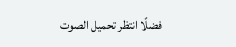فضلًا انتظر تحميل الصوت